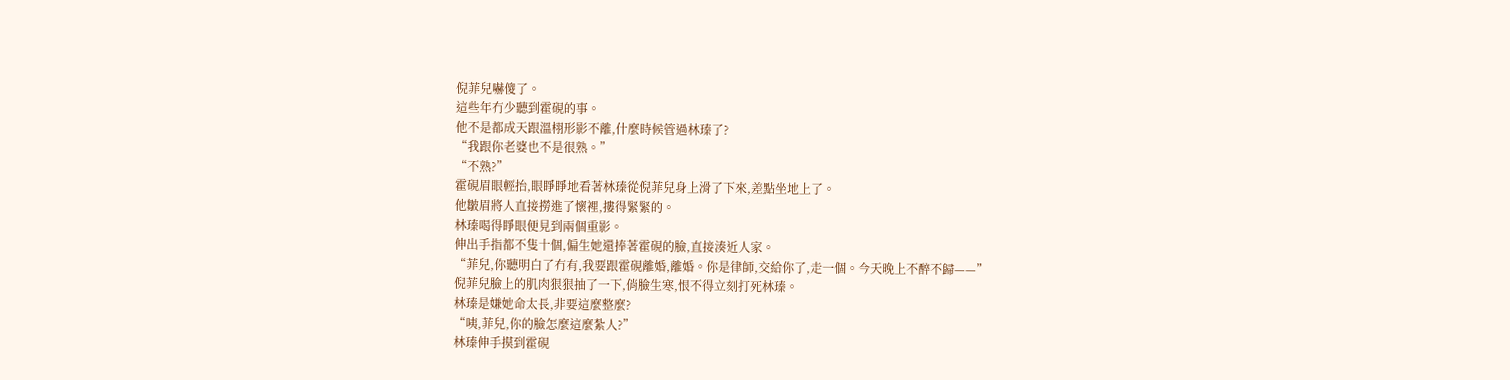倪菲兒嚇傻了。
這些年冇少聽到霍硯的事。
他不是都成天跟溫栩形影不離,什麼時候管過林瑧了?
“我跟你老婆也不是很熟。”
“不熟?”
霍硯眉眼輕抬,眼睜睜地看著林瑧從倪菲兒身上滑了下來,差點坐地上了。
他皺眉將人直接撈進了懷裡,摟得緊緊的。
林瑧喝得睜眼便見到兩個重影。
伸出手指都不隻十個,偏生她還捧著霍硯的臉,直接湊近人家。
“菲兒,你聽明白了冇有,我要跟霍硯離婚,離婚。你是律師,交給你了,走一個。今天晚上不醉不歸——”
倪菲兒臉上的肌肉狠狠抽了一下,俏臉生寒,恨不得立刻打死林瑧。
林瑧是嫌她命太長,非要這麼整麼?
“咦,菲兒,你的臉怎麼這麼紮人?”
林瑧伸手摸到霍硯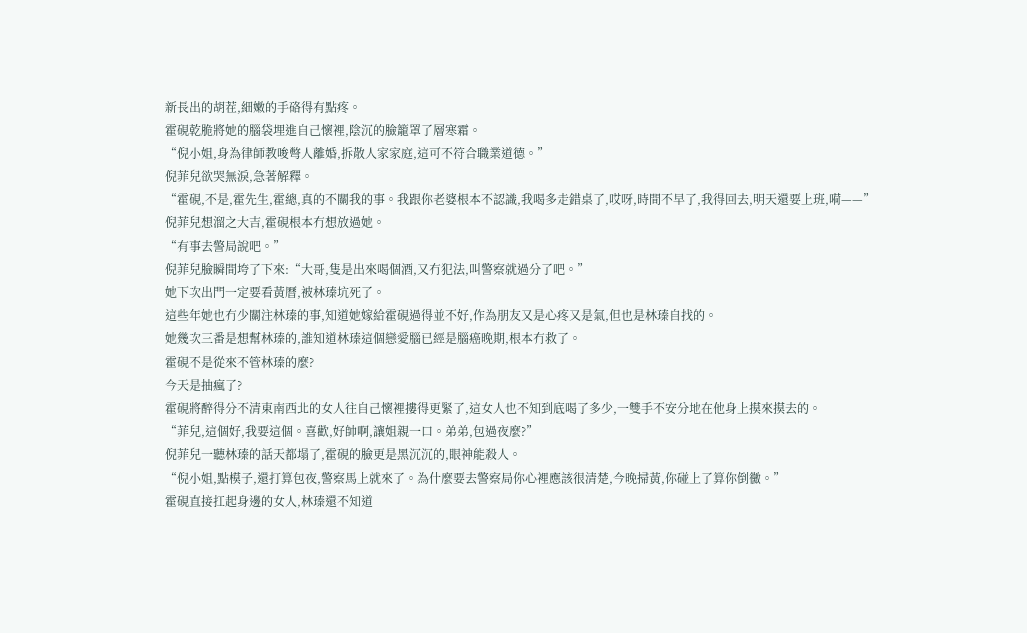新長出的胡茬,細嫩的手硌得有點疼。
霍硯乾脆將她的腦袋埋進自己懷裡,陰沉的臉籠罩了層寒霜。
“倪小姐,身為律師教唆彆人離婚,拆散人家家庭,這可不符合職業道德。”
倪菲兒欲哭無淚,急著解釋。
“霍硯,不是,霍先生,霍總,真的不關我的事。我跟你老婆根本不認識,我喝多走錯桌了,哎呀,時間不早了,我得回去,明天還要上班,嗬——”
倪菲兒想溜之大吉,霍硯根本冇想放過她。
“有事去警局說吧。”
倪菲兒臉瞬間垮了下來:“大哥,隻是出來喝個酒,又冇犯法,叫警察就過分了吧。”
她下次出門一定要看黃曆,被林瑧坑死了。
這些年她也冇少關注林瑧的事,知道她嫁給霍硯過得並不好,作為朋友又是心疼又是氣,但也是林瑧自找的。
她幾次三番是想幫林瑧的,誰知道林瑧這個戀愛腦已經是腦癌晚期,根本冇救了。
霍硯不是從來不管林瑧的麼?
今天是抽瘋了?
霍硯將醉得分不清東南西北的女人往自己懷裡摟得更緊了,這女人也不知到底喝了多少,一雙手不安分地在他身上摸來摸去的。
“菲兒,這個好,我要這個。喜歡,好帥啊,讓姐親一口。弟弟,包過夜麼?”
倪菲兒一聽林瑧的話天都塌了,霍硯的臉更是黑沉沉的,眼神能殺人。
“倪小姐,點模子,還打算包夜,警察馬上就來了。為什麼要去警察局你心裡應該很清楚,今晚掃黃,你碰上了算你倒黴。”
霍硯直接扛起身邊的女人,林瑧還不知道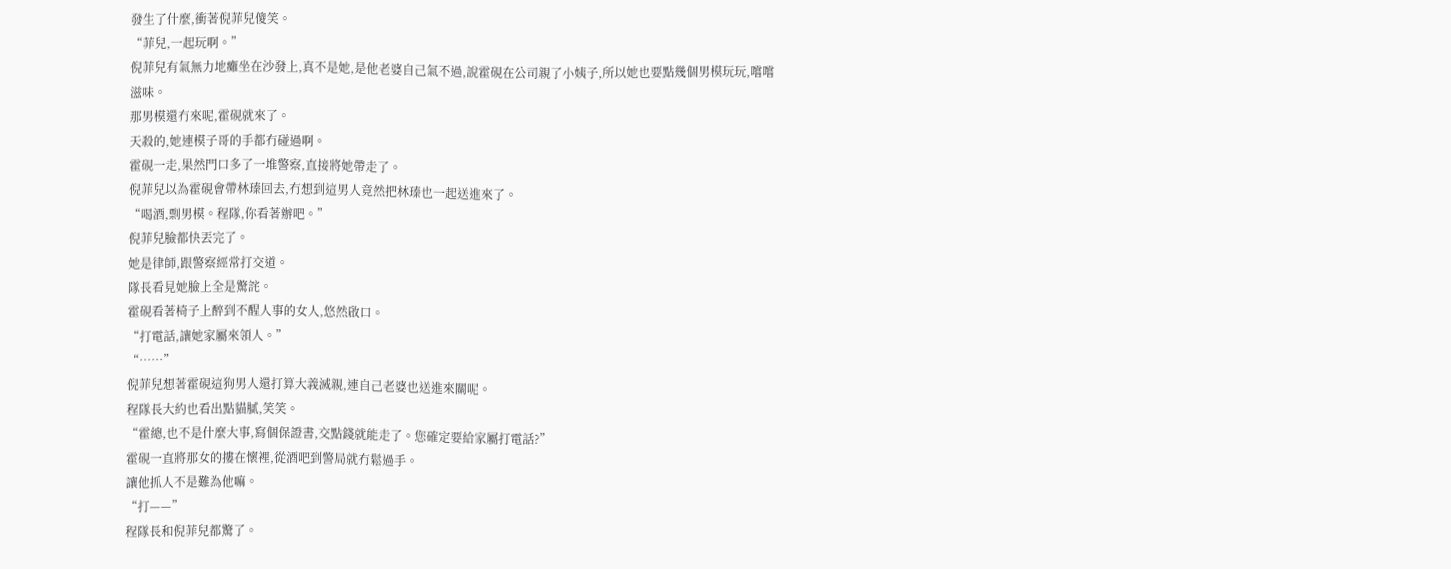發生了什麼,衝著倪菲兒傻笑。
“菲兒,一起玩啊。”
倪菲兒有氣無力地癱坐在沙發上,真不是她,是他老婆自己氣不過,說霍硯在公司親了小姨子,所以她也要點幾個男模玩玩,嚐嚐滋味。
那男模還冇來呢,霍硯就來了。
天殺的,她連模子哥的手都冇碰過啊。
霍硯一走,果然門口多了一堆警察,直接將她帶走了。
倪菲兒以為霍硯會帶林瑧回去,冇想到這男人竟然把林瑧也一起送進來了。
“喝酒,剽男模。程隊,你看著辦吧。”
倪菲兒臉都快丟完了。
她是律師,跟警察經常打交道。
隊長看見她臉上全是驚詫。
霍硯看著椅子上醉到不醒人事的女人,悠然啟口。
“打電話,讓她家屬來領人。”
“……”
倪菲兒想著霍硯這狗男人還打算大義滅親,連自己老婆也送進來關呢。
程隊長大約也看出點貓膩,笑笑。
“霍總,也不是什麼大事,寫個保證書,交點錢就能走了。您確定要給家屬打電話?”
霍硯一直將那女的摟在懷裡,從酒吧到警局就冇鬆過手。
讓他抓人不是難為他嘛。
“打——”
程隊長和倪菲兒都驚了。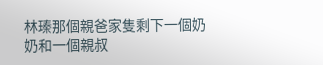林瑧那個親爸家隻剩下一個奶奶和一個親叔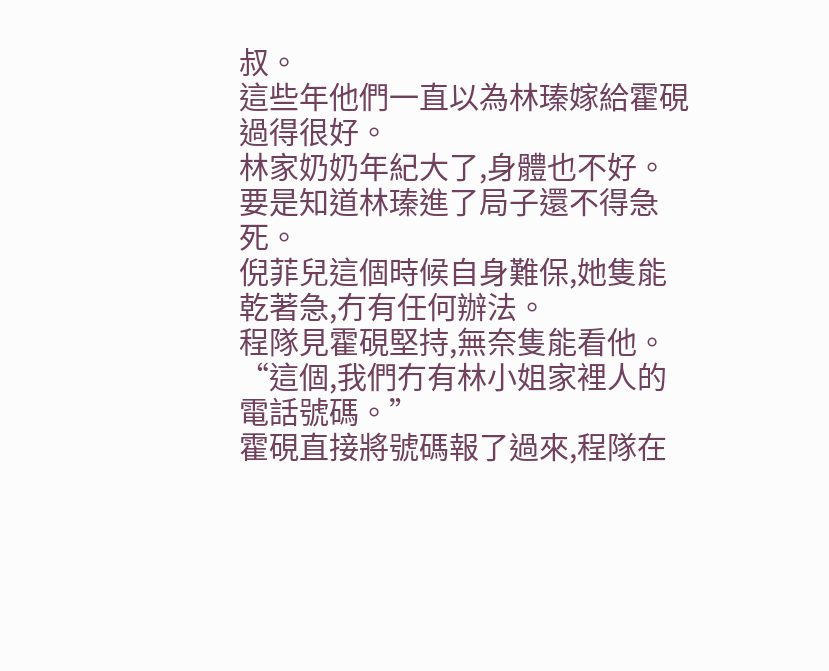叔。
這些年他們一直以為林瑧嫁給霍硯過得很好。
林家奶奶年紀大了,身體也不好。
要是知道林瑧進了局子還不得急死。
倪菲兒這個時候自身難保,她隻能乾著急,冇有任何辦法。
程隊見霍硯堅持,無奈隻能看他。
“這個,我們冇有林小姐家裡人的電話號碼。”
霍硯直接將號碼報了過來,程隊在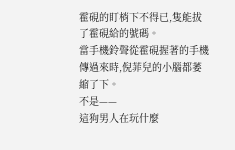霍硯的盯梢下不得已,隻能拔了霍硯給的號碼。
當手機鈴聲從霍硯握著的手機傳過來時,倪菲兒的小腦都萎縮了下。
不是——
這狗男人在玩什麼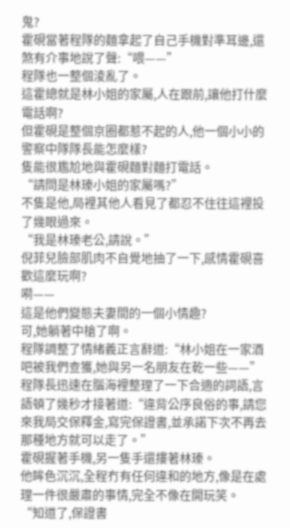鬼?
霍硯當著程隊的麵拿起了自己手機對準耳邊,還煞有介事地說了聲:“喂——”
程隊也一整個淩亂了。
這霍總就是林小姐的家屬,人在跟前,讓他打什麼電話啊?
但霍硯是整個京圈都惹不起的人,他一個小小的警察中隊隊長能怎麼樣?
隻能很尷尬地與霍硯麵對麵打電話。
“請問是林瑧小姐的家屬嗎?”
不隻是他,局裡其他人看見了都忍不住往這裡投了幾眼過來。
“我是林瑧老公,請說。”
倪菲兒臉部肌肉不自覺地抽了一下,感情霍硯喜歡這麼玩啊?
嗬——
這是他們變態夫妻間的一個小情趣?
可,她躺著中槍了啊。
程隊調整了情緒義正言辭道:“林小姐在一家酒吧被我們查獲,她與另一名朋友在乾一些——”
程隊長迅速在腦海裡整理了一下合適的詞語,言語頓了幾秒才接著道:“違背公序良俗的事,請您來我局交保釋金,寫完保證書,並承諾下次不再去那種地方就可以走了。”
霍硯握著手機,另一隻手還摟著林瑧。
他眸色沉沉,全程冇有任何違和的地方,像是在處理一件很嚴肅的事情,完全不像在開玩笑。
“知道了,保證書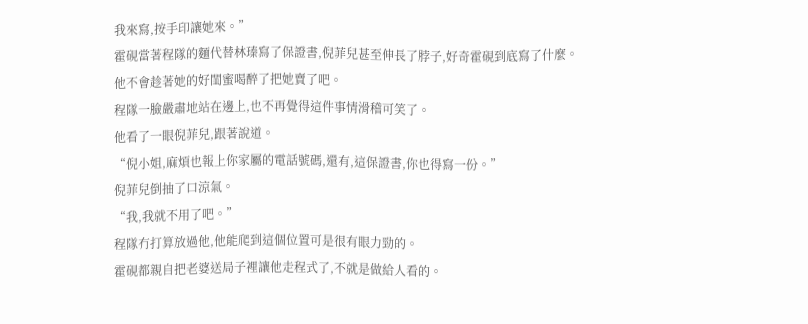我來寫,按手印讓她來。”
霍硯當著程隊的麵代替林瑧寫了保證書,倪菲兒甚至伸長了脖子,好奇霍硯到底寫了什麼。
他不會趁著她的好閨蜜喝醉了把她賣了吧。
程隊一臉嚴肅地站在邊上,也不再覺得這件事情滑稽可笑了。
他看了一眼倪菲兒,跟著說道。
“倪小姐,麻煩也報上你家屬的電話號碼,還有,這保證書,你也得寫一份。”
倪菲兒倒抽了口涼氣。
“我,我就不用了吧。”
程隊冇打算放過他,他能爬到這個位置可是很有眼力勁的。
霍硯都親自把老婆送局子裡讓他走程式了,不就是做給人看的。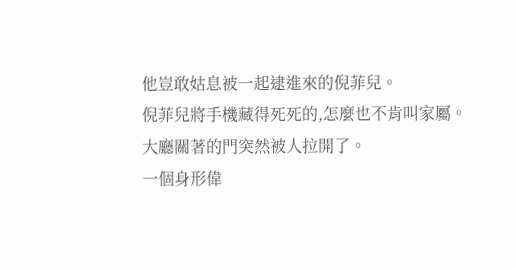他豈敢姑息被一起逮進來的倪菲兒。
倪菲兒將手機藏得死死的,怎麼也不肯叫家屬。
大廳關著的門突然被人拉開了。
一個身形偉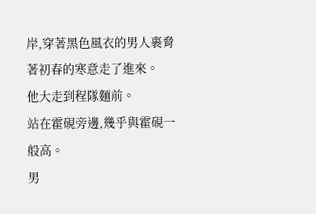岸,穿著黑色風衣的男人裹脅著初春的寒意走了進來。
他大走到程隊麵前。
站在霍硯旁邊,幾乎與霍硯一般高。
男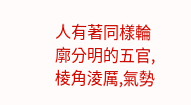人有著同樣輪廓分明的五官,棱角淩厲,氣勢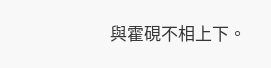與霍硯不相上下。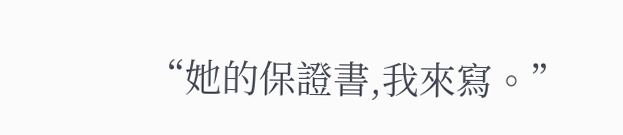“她的保證書,我來寫。”